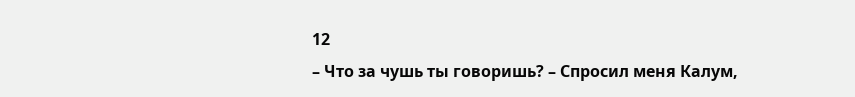12
– Что за чушь ты говоришь? – Спросил меня Калум,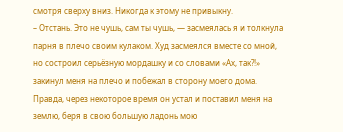смотря сверху вниз. Никогда к этому не привыкну.
– Отстань. Это не чушь, сам ты чушь, — засмеялась я и толкнула парня в плечо своим кулаком. Худ засмеялся вместе со мной, но состроил серьёзную мордашку и со словами «Ах, так?!» закинул меня на плечо и побежал в сторону моего дома. Правда, через некоторое время он устал и поставил меня на землю, беря в свою большую ладонь мою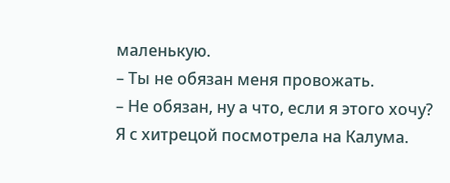маленькую.
– Ты не обязан меня провожать.
– Не обязан, ну а что, если я этого хочу?
Я с хитрецой посмотрела на Калума.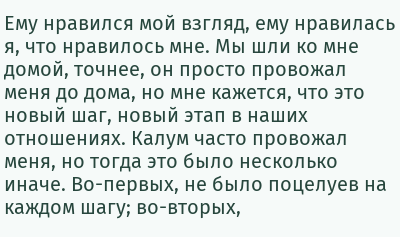Ему нравился мой взгляд, ему нравилась я, что нравилось мне. Мы шли ко мне домой, точнее, он просто провожал меня до дома, но мне кажется, что это новый шаг, новый этап в наших отношениях. Калум часто провожал меня, но тогда это было несколько иначе. Во-первых, не было поцелуев на каждом шагу; во-вторых,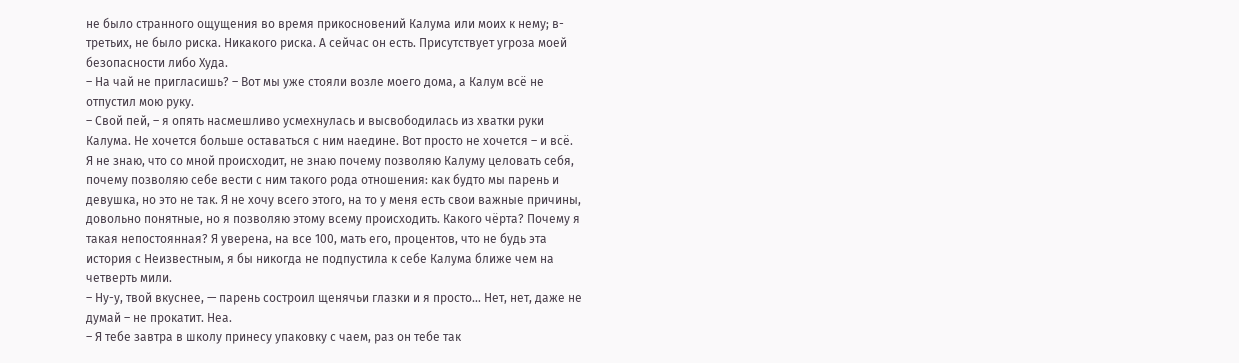не было странного ощущения во время прикосновений Калума или моих к нему; в-третьих, не было риска. Никакого риска. А сейчас он есть. Присутствует угроза моей безопасности либо Худа.
– На чай не пригласишь? – Вот мы уже стояли возле моего дома, а Калум всё не отпустил мою руку.
– Свой пей, – я опять насмешливо усмехнулась и высвободилась из хватки руки Калума. Не хочется больше оставаться с ним наедине. Вот просто не хочется – и всё.
Я не знаю, что со мной происходит, не знаю почему позволяю Калуму целовать себя, почему позволяю себе вести с ним такого рода отношения: как будто мы парень и девушка, но это не так. Я не хочу всего этого, на то у меня есть свои важные причины, довольно понятные, но я позволяю этому всему происходить. Какого чёрта? Почему я такая непостоянная? Я уверена, на все 100, мать его, процентов, что не будь эта история с Неизвестным, я бы никогда не подпустила к себе Калума ближе чем на четверть мили.
– Ну-у, твой вкуснее, — парень состроил щенячьи глазки и я просто... Нет, нет, даже не думай – не прокатит. Неа.
– Я тебе завтра в школу принесу упаковку с чаем, раз он тебе так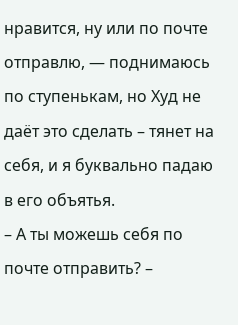нравится, ну или по почте отправлю, — поднимаюсь по ступенькам, но Худ не даёт это сделать – тянет на себя, и я буквально падаю в его объятья.
– А ты можешь себя по почте отправить? –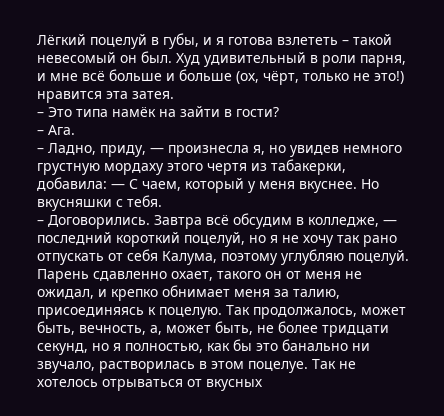Лёгкий поцелуй в губы, и я готова взлететь – такой невесомый он был. Худ удивительный в роли парня, и мне всё больше и больше (ох, чёрт, только не это!) нравится эта затея.
– Это типа намёк на зайти в гости?
– Ага.
– Ладно, приду, — произнесла я, но увидев немного грустную мордаху этого чертя из табакерки, добавила: — С чаем, который у меня вкуснее. Но вкусняшки с тебя.
– Договорились. Завтра всё обсудим в колледже, — последний короткий поцелуй, но я не хочу так рано отпускать от себя Калума, поэтому углубляю поцелуй.
Парень сдавленно охает, такого он от меня не ожидал, и крепко обнимает меня за талию, присоединяясь к поцелую. Так продолжалось, может быть, вечность, а, может быть, не более тридцати секунд, но я полностью, как бы это банально ни звучало, растворилась в этом поцелуе. Так не хотелось отрываться от вкусных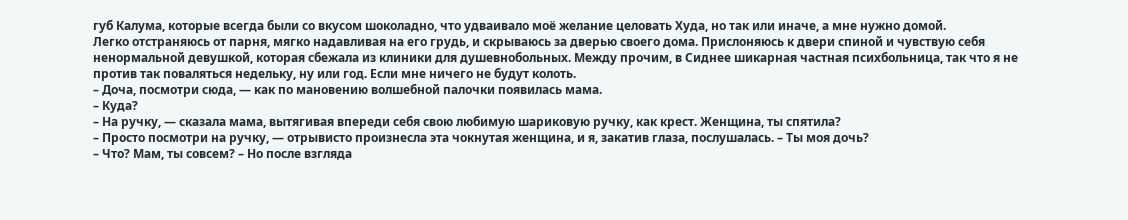губ Калума, которые всегда были со вкусом шоколадно, что удваивало моё желание целовать Худа, но так или иначе, а мне нужно домой.
Легко отстраняюсь от парня, мягко надавливая на его грудь, и скрываюсь за дверью своего дома. Прислоняюсь к двери спиной и чувствую себя ненормальной девушкой, которая сбежала из клиники для душевнобольных. Между прочим, в Сиднее шикарная частная психбольница, так что я не против так поваляться недельку, ну или год. Если мне ничего не будут колоть.
– Доча, посмотри сюда, — как по мановению волшебной палочки появилась мама.
– Куда?
– На ручку, — сказала мама, вытягивая впереди себя свою любимую шариковую ручку, как крест. Женщина, ты спятила?
– Просто посмотри на ручку, — отрывисто произнесла эта чокнутая женщина, и я, закатив глаза, послушалась. – Ты моя дочь?
– Что? Мам, ты совсем? – Но после взгляда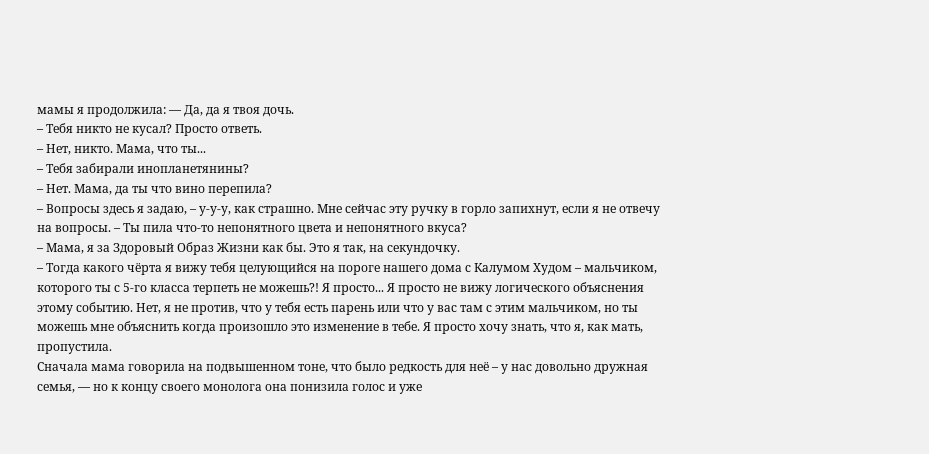мамы я продолжила: — Да, да я твоя дочь.
– Тебя никто не кусал? Просто ответь.
– Нет, никто. Мама, что ты...
– Тебя забирали инопланетянины?
– Нет. Мама, да ты что вино перепила?
– Вопросы здесь я задаю, – у-у-у, как страшно. Мне сейчас эту ручку в горло запихнут, если я не отвечу на вопросы. – Ты пила что-то непонятного цвета и непонятного вкуса?
– Мама, я за Здоровый Образ Жизни как бы. Это я так, на секундочку.
– Тогда какого чёрта я вижу тебя целующийся на пороге нашего дома с Калумом Худом – мальчиком, которого ты с 5-го класса терпеть не можешь?! Я просто... Я просто не вижу логического объяснения этому событию. Нет, я не против, что у тебя есть парень или что у вас там с этим мальчиком, но ты можешь мне объяснить когда произошло это изменение в тебе. Я просто хочу знать, что я, как мать, пропустила.
Сначала мама говорила на подвышенном тоне, что было редкость для неё – у нас довольно дружная семья, — но к концу своего монолога она понизила голос и уже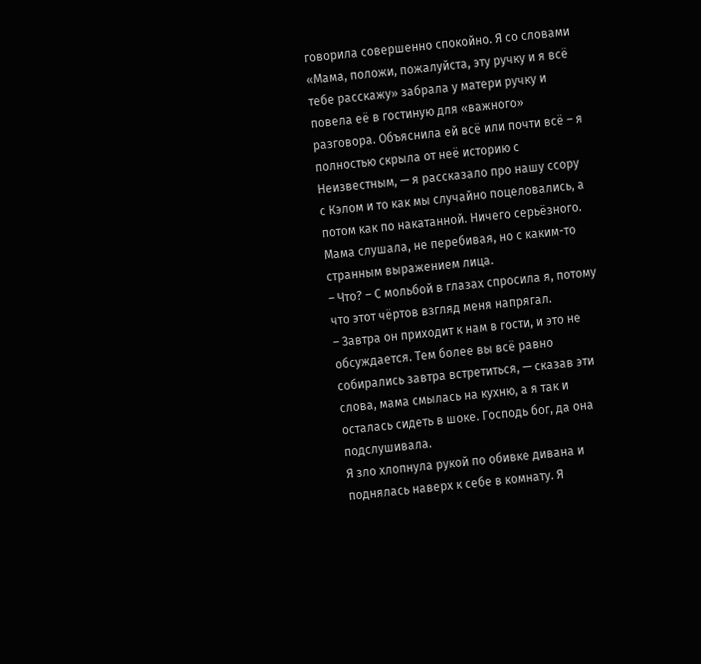говорила совершенно спокойно. Я со словами «Мама, положи, пожалуйста, эту ручку и я всё тебе расскажу» забрала у матери ручку и повела её в гостиную для «важного» разговора. Объяснила ей всё или почти всё – я полностью скрыла от неё историю с Неизвестным, — я рассказало про нашу ссору с Кэлом и то как мы случайно поцеловались, а потом как по накатанной. Ничего серьёзного. Мама слушала, не перебивая, но с каким-то странным выражением лица.
– Что? – С мольбой в глазах спросила я, потому что этот чёртов взгляд меня напрягал.
– Завтра он приходит к нам в гости, и это не обсуждается. Тем более вы всё равно собирались завтра встретиться, — сказав эти слова, мама смылась на кухню, а я так и осталась сидеть в шоке. Господь бог, да она подслушивала.
Я зло хлопнула рукой по обивке дивана и поднялась наверх к себе в комнату. Я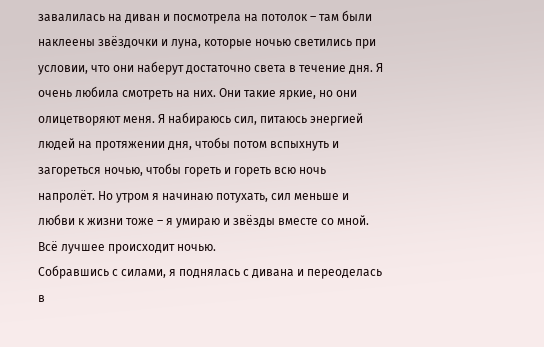завалилась на диван и посмотрела на потолок – там были наклеены звёздочки и луна, которые ночью светились при условии, что они наберут достаточно света в течение дня. Я очень любила смотреть на них. Они такие яркие, но они олицетворяют меня. Я набираюсь сил, питаюсь энергией людей на протяжении дня, чтобы потом вспыхнуть и загореться ночью, чтобы гореть и гореть всю ночь напролёт. Но утром я начинаю потухать, сил меньше и любви к жизни тоже – я умираю и звёзды вместе со мной. Всё лучшее происходит ночью.
Собравшись с силами, я поднялась с дивана и переоделась в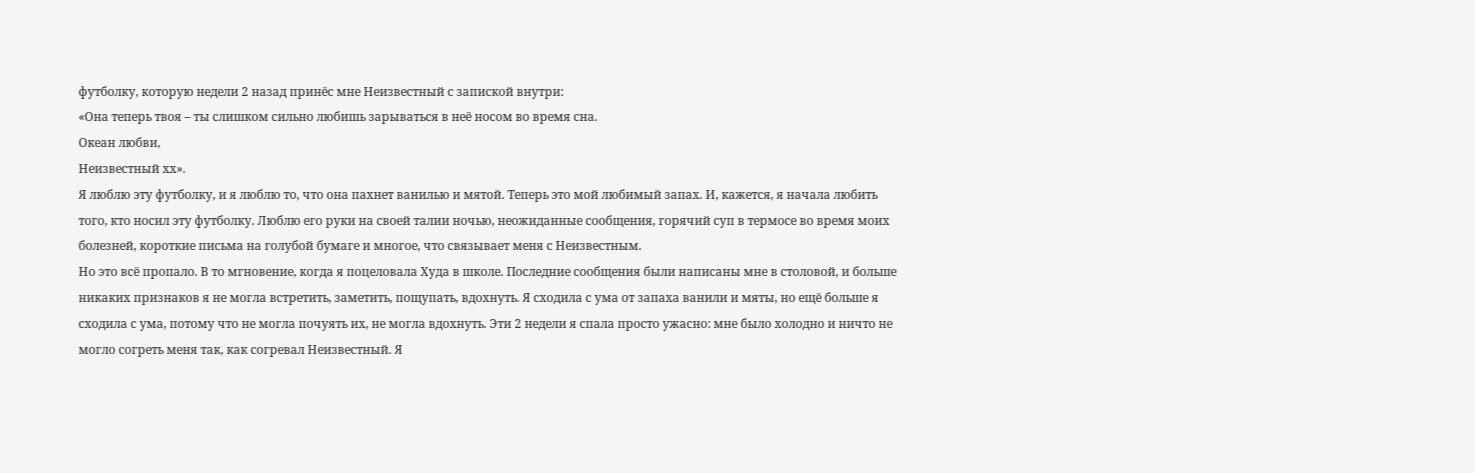футболку, которую недели 2 назад принёс мне Неизвестный с запиской внутри:
«Она теперь твоя – ты слишком сильно любишь зарываться в неё носом во время сна.
Океан любви,
Неизвестный хх».
Я люблю эту футболку, и я люблю то, что она пахнет ванилью и мятой. Теперь это мой любимый запах. И, кажется, я начала любить того, кто носил эту футболку. Люблю его руки на своей талии ночью, неожиданные сообщения, горячий суп в термосе во время моих болезней, короткие письма на голубой бумаге и многое, что связывает меня с Неизвестным.
Но это всё пропало. В то мгновение, когда я поцеловала Худа в школе. Последние сообщения были написаны мне в столовой, и больше никаких признаков я не могла встретить, заметить, пощупать, вдохнуть. Я сходила с ума от запаха ванили и мяты, но ещё больше я сходила с ума, потому что не могла почуять их, не могла вдохнуть. Эти 2 недели я спала просто ужасно: мне было холодно и ничто не могло согреть меня так, как согревал Неизвестный. Я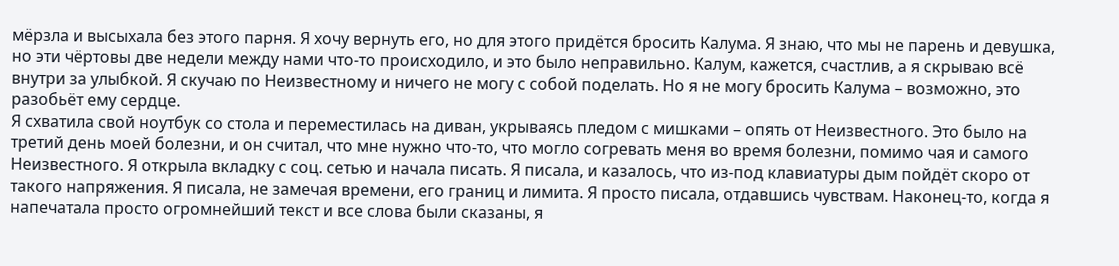мёрзла и высыхала без этого парня. Я хочу вернуть его, но для этого придётся бросить Калума. Я знаю, что мы не парень и девушка, но эти чёртовы две недели между нами что-то происходило, и это было неправильно. Калум, кажется, счастлив, а я скрываю всё внутри за улыбкой. Я скучаю по Неизвестному и ничего не могу с собой поделать. Но я не могу бросить Калума – возможно, это разобьёт ему сердце.
Я схватила свой ноутбук со стола и переместилась на диван, укрываясь пледом с мишками – опять от Неизвестного. Это было на третий день моей болезни, и он считал, что мне нужно что-то, что могло согревать меня во время болезни, помимо чая и самого Неизвестного. Я открыла вкладку с соц. сетью и начала писать. Я писала, и казалось, что из-под клавиатуры дым пойдёт скоро от такого напряжения. Я писала, не замечая времени, его границ и лимита. Я просто писала, отдавшись чувствам. Наконец-то, когда я напечатала просто огромнейший текст и все слова были сказаны, я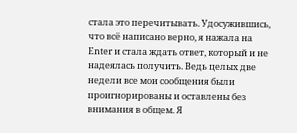стала это перечитывать. Удосужившись, что всё написано верно, я нажала на Enter и стала ждать ответ, который и не надеялась получить. Ведь целых две недели все мои сообщения были проигнорированы и оставлены без внимания в общем. Я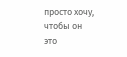просто хочу, чтобы он это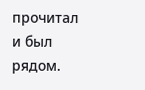прочитал и был рядом.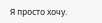Я просто хочу.